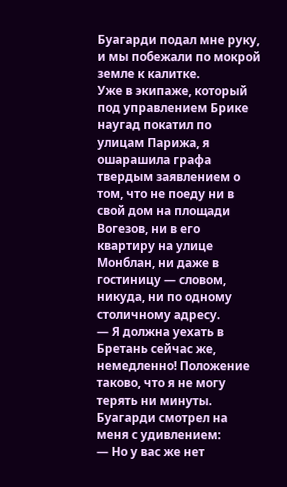Буагарди подал мне руку, и мы побежали по мокрой земле к калитке.
Уже в экипаже, который под управлением Брике наугад покатил по улицам Парижа, я ошарашила графа твердым заявлением о том, что не поеду ни в свой дом на площади Вогезов, ни в его квартиру на улице Монблан, ни даже в гостиницу — словом, никуда, ни по одному столичному адресу.
— Я должна уехать в Бретань сейчас же, немедленно! Положение таково, что я не могу терять ни минуты.
Буагарди смотрел на меня с удивлением:
— Но у вас же нет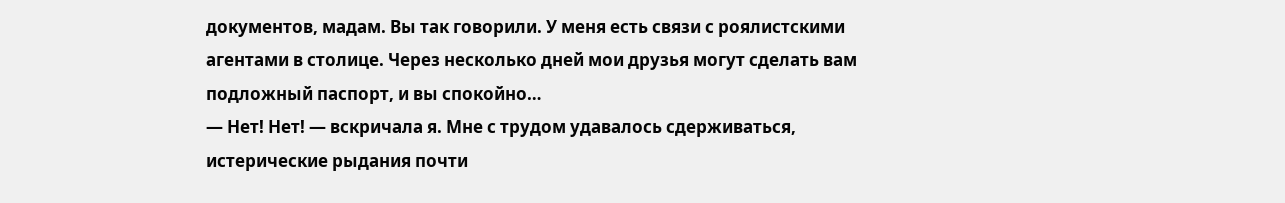документов, мадам. Вы так говорили. У меня есть связи с роялистскими агентами в столице. Через несколько дней мои друзья могут сделать вам подложный паспорт, и вы спокойно…
— Нет! Нет! — вскричала я. Мне с трудом удавалось сдерживаться, истерические рыдания почти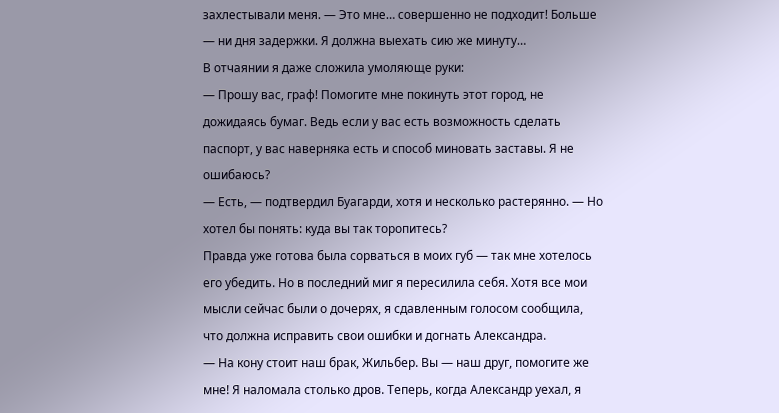захлестывали меня. — Это мне… совершенно не подходит! Больше — ни дня задержки. Я должна выехать сию же минуту…
В отчаянии я даже сложила умоляюще руки:
— Прошу вас, граф! Помогите мне покинуть этот город, не дожидаясь бумаг. Ведь если у вас есть возможность сделать паспорт, у вас наверняка есть и способ миновать заставы. Я не ошибаюсь?
— Есть, — подтвердил Буагарди, хотя и несколько растерянно. — Но хотел бы понять: куда вы так торопитесь?
Правда уже готова была сорваться в моих губ — так мне хотелось его убедить. Но в последний миг я пересилила себя. Хотя все мои мысли сейчас были о дочерях, я сдавленным голосом сообщила, что должна исправить свои ошибки и догнать Александра.
— На кону стоит наш брак, Жильбер. Вы — наш друг, помогите же мне! Я наломала столько дров. Теперь, когда Александр уехал, я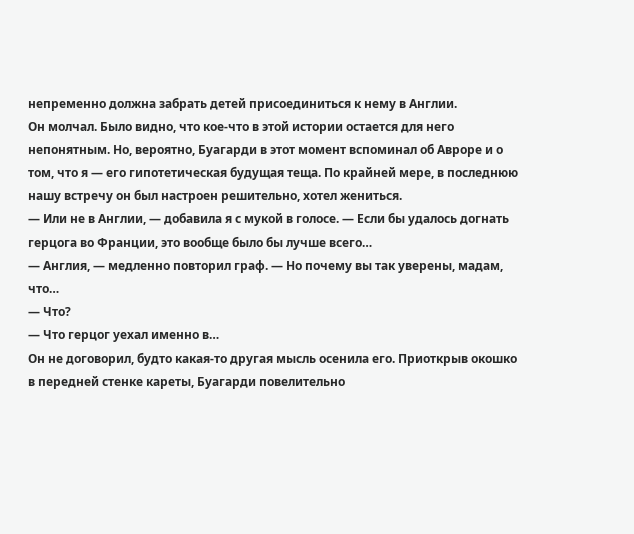непременно должна забрать детей присоединиться к нему в Англии.
Он молчал. Было видно, что кое-что в этой истории остается для него непонятным. Но, вероятно, Буагарди в этот момент вспоминал об Авроре и о том, что я — его гипотетическая будущая теща. По крайней мере, в последнюю нашу встречу он был настроен решительно, хотел жениться.
— Или не в Англии, — добавила я с мукой в голосе. — Если бы удалось догнать герцога во Франции, это вообще было бы лучше всего…
— Англия, — медленно повторил граф. — Но почему вы так уверены, мадам, что…
— Что?
— Что герцог уехал именно в…
Он не договорил, будто какая-то другая мысль осенила его. Приоткрыв окошко в передней стенке кареты, Буагарди повелительно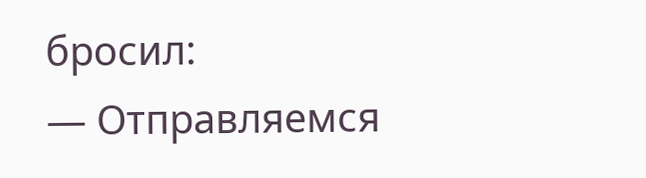бросил:
— Отправляемся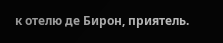к отелю де Бирон, приятель.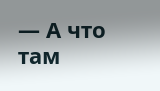— А что там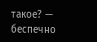такое? — беспечно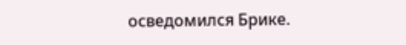осведомился Брике.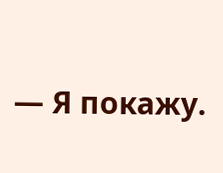— Я покажу.